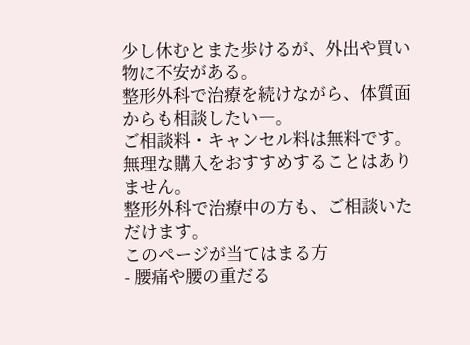少し休むとまた歩けるが、外出や買い物に不安がある。
整形外科で治療を続けながら、体質面からも相談したい―。
ご相談料・キャンセル料は無料です。無理な購入をおすすめすることはありません。
整形外科で治療中の方も、ご相談いただけます。
このページが当てはまる方
- 腰痛や腰の重だる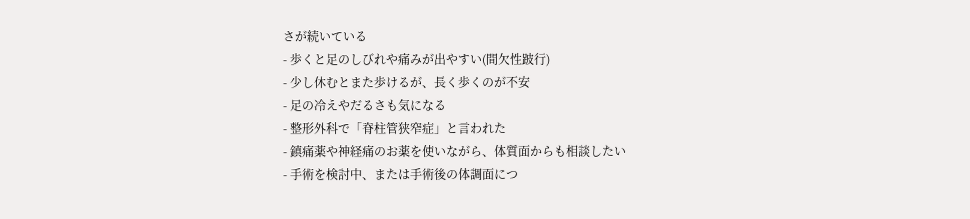さが続いている
- 歩くと足のしびれや痛みが出やすい(間欠性跛行)
- 少し休むとまた歩けるが、長く歩くのが不安
- 足の冷えやだるさも気になる
- 整形外科で「脊柱管狭窄症」と言われた
- 鎮痛薬や神経痛のお薬を使いながら、体質面からも相談したい
- 手術を検討中、または手術後の体調面につ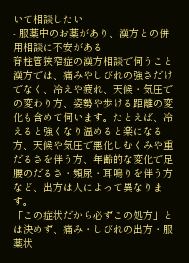いて相談したい
- 服薬中のお薬があり、漢方との併用相談に不安がある
脊柱管狭窄症の漢方相談で伺うこと
漢方では、痛みやしびれの強さだけでなく、冷えや疲れ、天候・気圧での変わり方、姿勢や歩ける距離の変化も含めて伺います。たとえば、冷えると強くなり温めると楽になる方、天候や気圧で悪化しむくみや重だるさを伴う方、年齢的な変化で足腰のだるさ・頻尿・耳鳴りを伴う方など、出方は人によって異なります。
「この症状だから必ずこの処方」とは決めず、痛み・しびれの出方・服薬状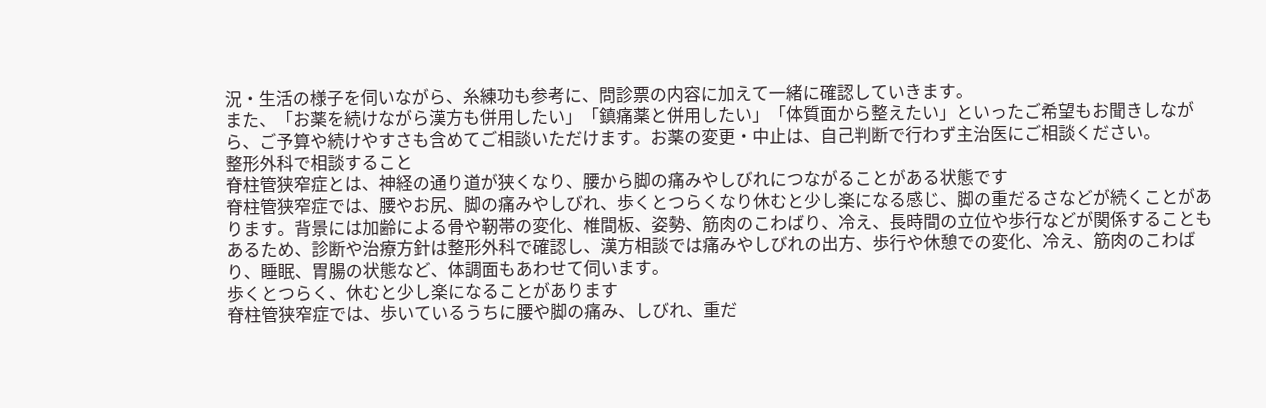況・生活の様子を伺いながら、糸練功も参考に、問診票の内容に加えて一緒に確認していきます。
また、「お薬を続けながら漢方も併用したい」「鎮痛薬と併用したい」「体質面から整えたい」といったご希望もお聞きしながら、ご予算や続けやすさも含めてご相談いただけます。お薬の変更・中止は、自己判断で行わず主治医にご相談ください。
整形外科で相談すること
脊柱管狭窄症とは、神経の通り道が狭くなり、腰から脚の痛みやしびれにつながることがある状態です
脊柱管狭窄症では、腰やお尻、脚の痛みやしびれ、歩くとつらくなり休むと少し楽になる感じ、脚の重だるさなどが続くことがあります。背景には加齢による骨や靭帯の変化、椎間板、姿勢、筋肉のこわばり、冷え、長時間の立位や歩行などが関係することもあるため、診断や治療方針は整形外科で確認し、漢方相談では痛みやしびれの出方、歩行や休憩での変化、冷え、筋肉のこわばり、睡眠、胃腸の状態など、体調面もあわせて伺います。
歩くとつらく、休むと少し楽になることがあります
脊柱管狭窄症では、歩いているうちに腰や脚の痛み、しびれ、重だ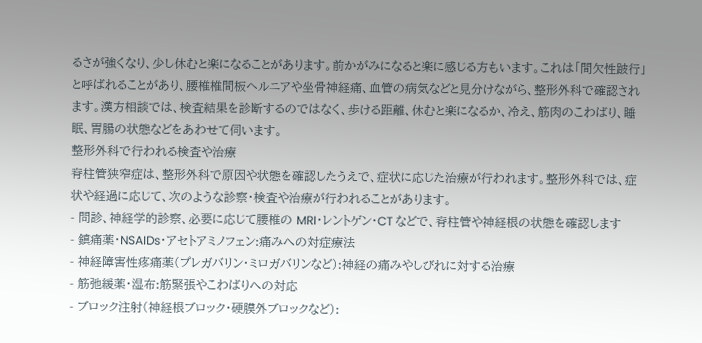るさが強くなり、少し休むと楽になることがあります。前かがみになると楽に感じる方もいます。これは「間欠性跛行」と呼ばれることがあり、腰椎椎間板ヘルニアや坐骨神経痛、血管の病気などと見分けながら、整形外科で確認されます。漢方相談では、検査結果を診断するのではなく、歩ける距離、休むと楽になるか、冷え、筋肉のこわばり、睡眠、胃腸の状態などをあわせて伺います。
整形外科で行われる検査や治療
脊柱管狭窄症は、整形外科で原因や状態を確認したうえで、症状に応じた治療が行われます。整形外科では、症状や経過に応じて、次のような診察・検査や治療が行われることがあります。
- 問診、神経学的診察、必要に応じて腰椎の MRI・レントゲン・CT などで、脊柱管や神経根の状態を確認します
- 鎮痛薬・NSAIDs・アセトアミノフェン:痛みへの対症療法
- 神経障害性疼痛薬(プレガバリン・ミロガバリンなど):神経の痛みやしびれに対する治療
- 筋弛緩薬・湿布:筋緊張やこわばりへの対応
- ブロック注射(神経根ブロック・硬膜外ブロックなど):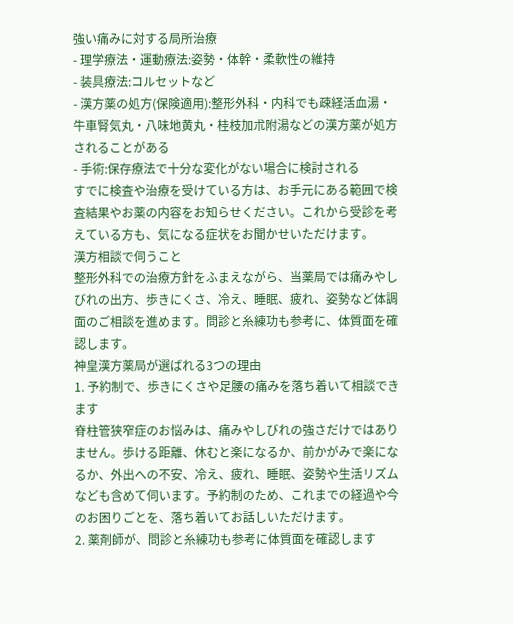強い痛みに対する局所治療
- 理学療法・運動療法:姿勢・体幹・柔軟性の維持
- 装具療法:コルセットなど
- 漢方薬の処方(保険適用):整形外科・内科でも疎経活血湯・牛車腎気丸・八味地黄丸・桂枝加朮附湯などの漢方薬が処方されることがある
- 手術:保存療法で十分な変化がない場合に検討される
すでに検査や治療を受けている方は、お手元にある範囲で検査結果やお薬の内容をお知らせください。これから受診を考えている方も、気になる症状をお聞かせいただけます。
漢方相談で伺うこと
整形外科での治療方針をふまえながら、当薬局では痛みやしびれの出方、歩きにくさ、冷え、睡眠、疲れ、姿勢など体調面のご相談を進めます。問診と糸練功も参考に、体質面を確認します。
神皇漢方薬局が選ばれる3つの理由
1. 予約制で、歩きにくさや足腰の痛みを落ち着いて相談できます
脊柱管狭窄症のお悩みは、痛みやしびれの強さだけではありません。歩ける距離、休むと楽になるか、前かがみで楽になるか、外出への不安、冷え、疲れ、睡眠、姿勢や生活リズムなども含めて伺います。予約制のため、これまでの経過や今のお困りごとを、落ち着いてお話しいただけます。
2. 薬剤師が、問診と糸練功も参考に体質面を確認します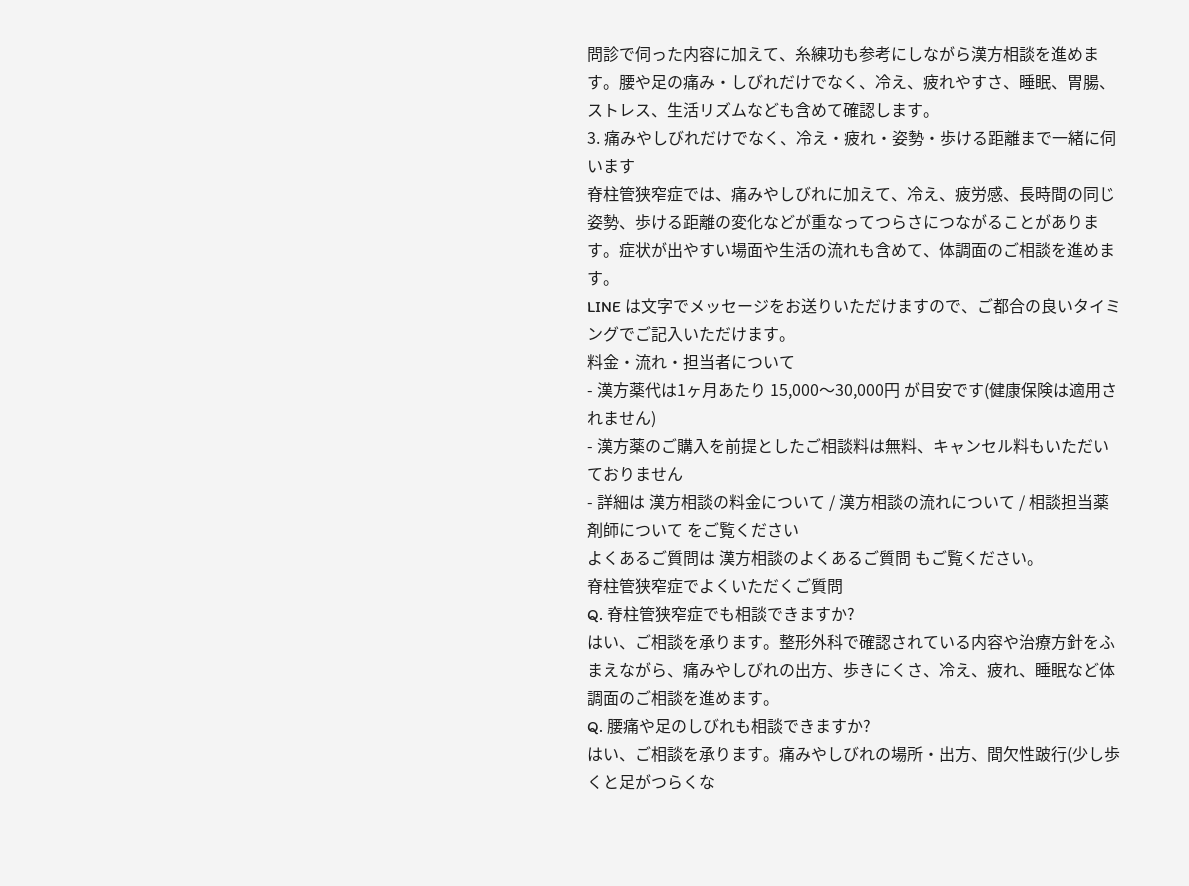問診で伺った内容に加えて、糸練功も参考にしながら漢方相談を進めます。腰や足の痛み・しびれだけでなく、冷え、疲れやすさ、睡眠、胃腸、ストレス、生活リズムなども含めて確認します。
3. 痛みやしびれだけでなく、冷え・疲れ・姿勢・歩ける距離まで一緒に伺います
脊柱管狭窄症では、痛みやしびれに加えて、冷え、疲労感、長時間の同じ姿勢、歩ける距離の変化などが重なってつらさにつながることがあります。症状が出やすい場面や生活の流れも含めて、体調面のご相談を進めます。
LINE は文字でメッセージをお送りいただけますので、ご都合の良いタイミングでご記入いただけます。
料金・流れ・担当者について
- 漢方薬代は1ヶ月あたり 15,000〜30,000円 が目安です(健康保険は適用されません)
- 漢方薬のご購入を前提としたご相談料は無料、キャンセル料もいただいておりません
- 詳細は 漢方相談の料金について / 漢方相談の流れについて / 相談担当薬剤師について をご覧ください
よくあるご質問は 漢方相談のよくあるご質問 もご覧ください。
脊柱管狭窄症でよくいただくご質問
Q. 脊柱管狭窄症でも相談できますか?
はい、ご相談を承ります。整形外科で確認されている内容や治療方針をふまえながら、痛みやしびれの出方、歩きにくさ、冷え、疲れ、睡眠など体調面のご相談を進めます。
Q. 腰痛や足のしびれも相談できますか?
はい、ご相談を承ります。痛みやしびれの場所・出方、間欠性跛行(少し歩くと足がつらくな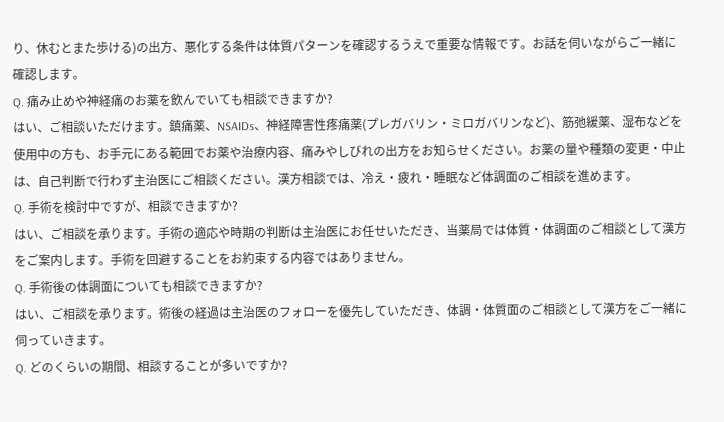り、休むとまた歩ける)の出方、悪化する条件は体質パターンを確認するうえで重要な情報です。お話を伺いながらご一緒に確認します。
Q. 痛み止めや神経痛のお薬を飲んでいても相談できますか?
はい、ご相談いただけます。鎮痛薬、NSAIDs、神経障害性疼痛薬(プレガバリン・ミロガバリンなど)、筋弛緩薬、湿布などを使用中の方も、お手元にある範囲でお薬や治療内容、痛みやしびれの出方をお知らせください。お薬の量や種類の変更・中止は、自己判断で行わず主治医にご相談ください。漢方相談では、冷え・疲れ・睡眠など体調面のご相談を進めます。
Q. 手術を検討中ですが、相談できますか?
はい、ご相談を承ります。手術の適応や時期の判断は主治医にお任せいただき、当薬局では体質・体調面のご相談として漢方をご案内します。手術を回避することをお約束する内容ではありません。
Q. 手術後の体調面についても相談できますか?
はい、ご相談を承ります。術後の経過は主治医のフォローを優先していただき、体調・体質面のご相談として漢方をご一緒に伺っていきます。
Q. どのくらいの期間、相談することが多いですか?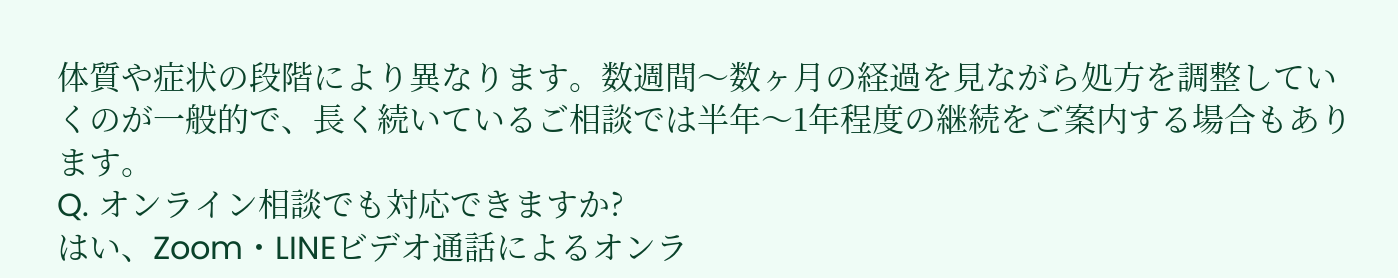体質や症状の段階により異なります。数週間〜数ヶ月の経過を見ながら処方を調整していくのが一般的で、長く続いているご相談では半年〜1年程度の継続をご案内する場合もあります。
Q. オンライン相談でも対応できますか?
はい、Zoom・LINEビデオ通話によるオンラ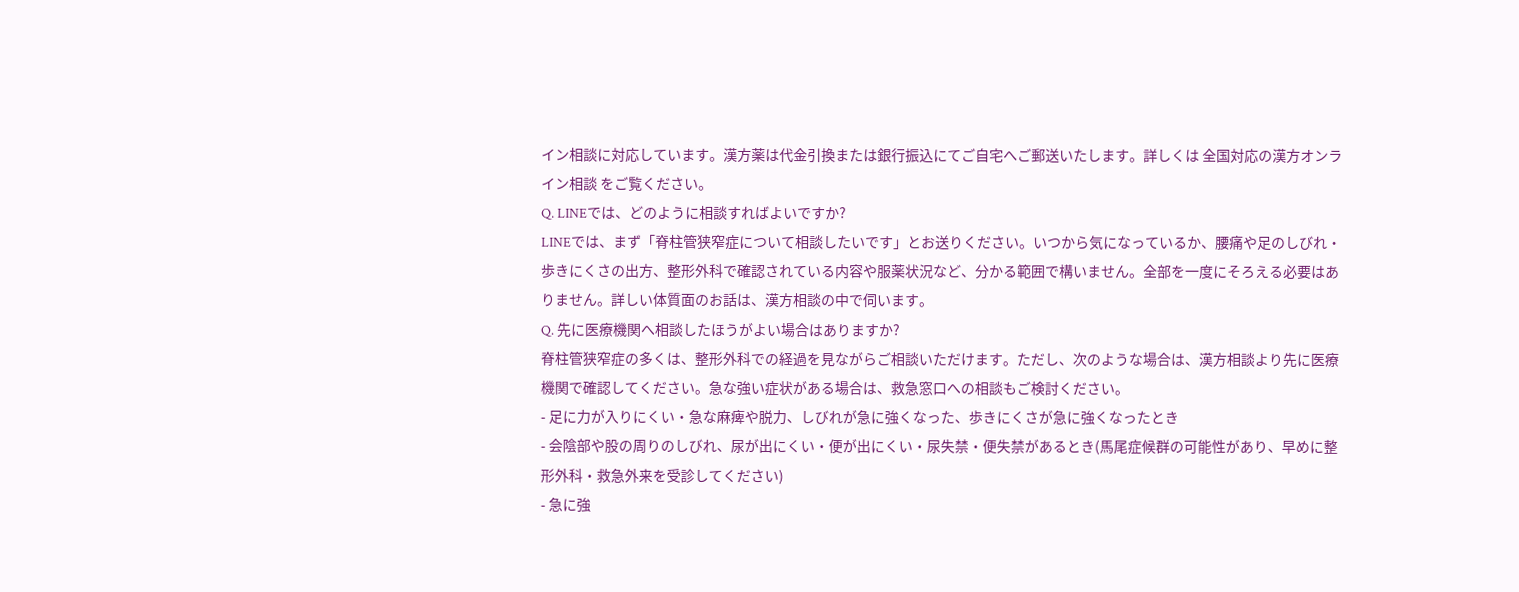イン相談に対応しています。漢方薬は代金引換または銀行振込にてご自宅へご郵送いたします。詳しくは 全国対応の漢方オンライン相談 をご覧ください。
Q. LINEでは、どのように相談すればよいですか?
LINEでは、まず「脊柱管狭窄症について相談したいです」とお送りください。いつから気になっているか、腰痛や足のしびれ・歩きにくさの出方、整形外科で確認されている内容や服薬状況など、分かる範囲で構いません。全部を一度にそろえる必要はありません。詳しい体質面のお話は、漢方相談の中で伺います。
Q. 先に医療機関へ相談したほうがよい場合はありますか?
脊柱管狭窄症の多くは、整形外科での経過を見ながらご相談いただけます。ただし、次のような場合は、漢方相談より先に医療機関で確認してください。急な強い症状がある場合は、救急窓口への相談もご検討ください。
- 足に力が入りにくい・急な麻痺や脱力、しびれが急に強くなった、歩きにくさが急に強くなったとき
- 会陰部や股の周りのしびれ、尿が出にくい・便が出にくい・尿失禁・便失禁があるとき(馬尾症候群の可能性があり、早めに整形外科・救急外来を受診してください)
- 急に強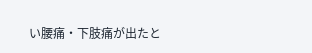い腰痛・下肢痛が出たと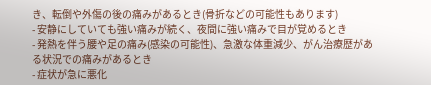き、転倒や外傷の後の痛みがあるとき(骨折などの可能性もあります)
- 安静にしていても強い痛みが続く、夜間に強い痛みで目が覚めるとき
- 発熱を伴う腰や足の痛み(感染の可能性)、急激な体重減少、がん治療歴がある状況での痛みがあるとき
- 症状が急に悪化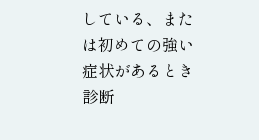している、または初めての強い症状があるとき
診断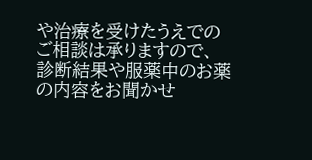や治療を受けたうえでのご相談は承りますので、診断結果や服薬中のお薬の内容をお聞かせ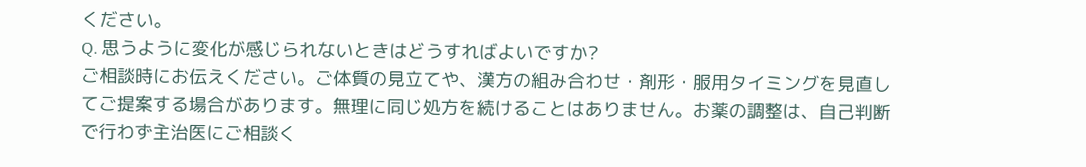ください。
Q. 思うように変化が感じられないときはどうすればよいですか?
ご相談時にお伝えください。ご体質の見立てや、漢方の組み合わせ・剤形・服用タイミングを見直してご提案する場合があります。無理に同じ処方を続けることはありません。お薬の調整は、自己判断で行わず主治医にご相談く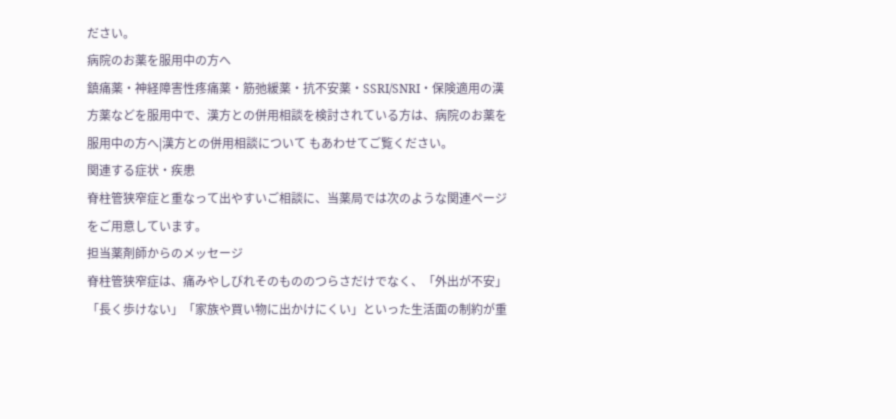ださい。
病院のお薬を服用中の方へ
鎮痛薬・神経障害性疼痛薬・筋弛緩薬・抗不安薬・SSRI/SNRI・保険適用の漢方薬などを服用中で、漢方との併用相談を検討されている方は、病院のお薬を服用中の方へ|漢方との併用相談について もあわせてご覧ください。
関連する症状・疾患
脊柱管狭窄症と重なって出やすいご相談に、当薬局では次のような関連ページをご用意しています。
担当薬剤師からのメッセージ
脊柱管狭窄症は、痛みやしびれそのもののつらさだけでなく、「外出が不安」「長く歩けない」「家族や買い物に出かけにくい」といった生活面の制約が重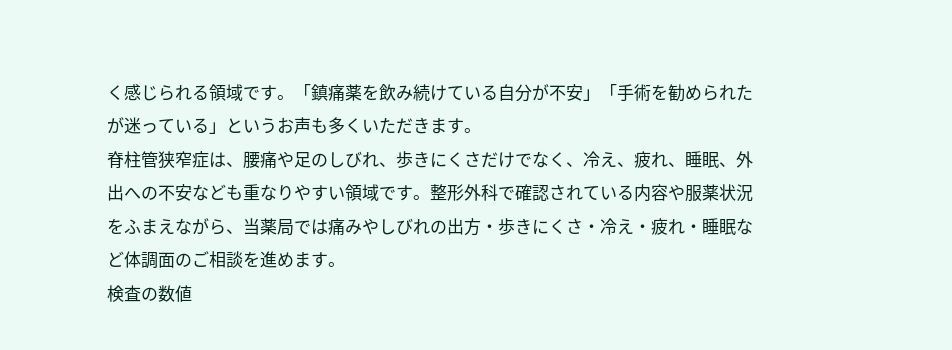く感じられる領域です。「鎮痛薬を飲み続けている自分が不安」「手術を勧められたが迷っている」というお声も多くいただきます。
脊柱管狭窄症は、腰痛や足のしびれ、歩きにくさだけでなく、冷え、疲れ、睡眠、外出への不安なども重なりやすい領域です。整形外科で確認されている内容や服薬状況をふまえながら、当薬局では痛みやしびれの出方・歩きにくさ・冷え・疲れ・睡眠など体調面のご相談を進めます。
検査の数値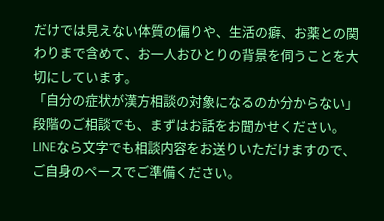だけでは見えない体質の偏りや、生活の癖、お薬との関わりまで含めて、お一人おひとりの背景を伺うことを大切にしています。
「自分の症状が漢方相談の対象になるのか分からない」段階のご相談でも、まずはお話をお聞かせください。LINEなら文字でも相談内容をお送りいただけますので、ご自身のペースでご準備ください。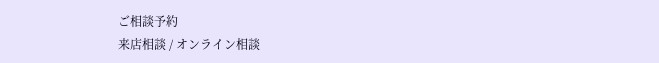ご相談予約
来店相談 / オンライン相談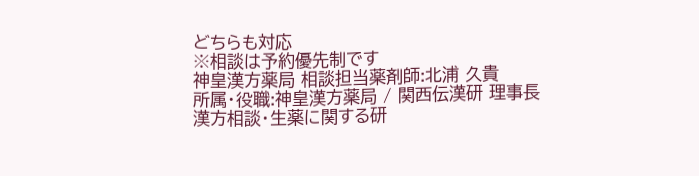どちらも対応
※相談は予約優先制です
神皇漢方薬局 相談担当薬剤師:北浦 久貴
所属・役職:神皇漢方薬局 / 関西伝漢研 理事長
漢方相談・生薬に関する研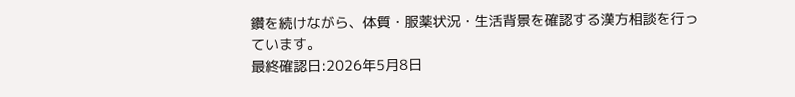鑽を続けながら、体質・服薬状況・生活背景を確認する漢方相談を行っています。
最終確認日:2026年5月8日